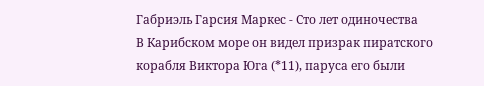Габриэль Гарсия Маркес - Сто лет одиночества
В Карибском море он видел призрак пиратского корабля Виктора Юга (*11), паруса его были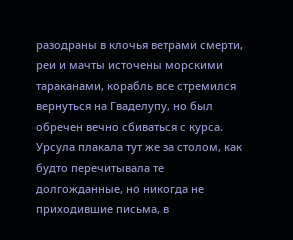разодраны в клочья ветрами смерти, реи и мачты источены морскими тараканами, корабль все стремился вернуться на Гваделупу, но был обречен вечно сбиваться с курса.
Урсула плакала тут же за столом, как будто перечитывала те долгожданные, но никогда не приходившие письма, в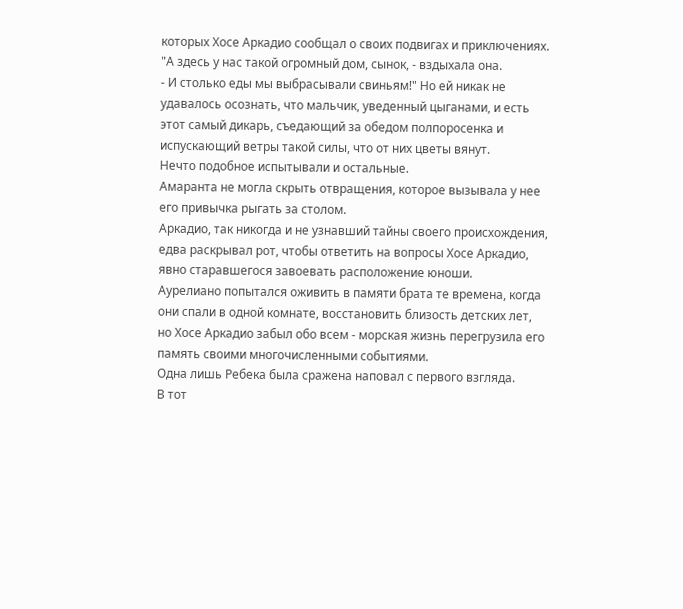которых Хосе Аркадио сообщал о своих подвигах и приключениях.
"А здесь у нас такой огромный дом, сынок, - вздыхала она.
- И столько еды мы выбрасывали свиньям!" Но ей никак не удавалось осознать, что мальчик, уведенный цыганами, и есть этот самый дикарь, съедающий за обедом полпоросенка и испускающий ветры такой силы, что от них цветы вянут.
Нечто подобное испытывали и остальные.
Амаранта не могла скрыть отвращения, которое вызывала у нее его привычка рыгать за столом.
Аркадио, так никогда и не узнавший тайны своего происхождения, едва раскрывал рот, чтобы ответить на вопросы Хосе Аркадио, явно старавшегося завоевать расположение юноши.
Аурелиано попытался оживить в памяти брата те времена, когда они спали в одной комнате, восстановить близость детских лет, но Хосе Аркадио забыл обо всем - морская жизнь перегрузила его память своими многочисленными событиями.
Одна лишь Ребека была сражена наповал с первого взгляда.
В тот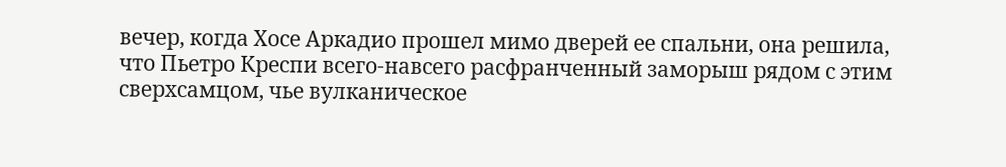вечер, когда Хосе Аркадио прошел мимо дверей ее спальни, она решила, что Пьетро Креспи всего-навсего расфранченный заморыш рядом с этим сверхсамцом, чье вулканическое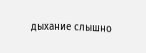дыхание слышно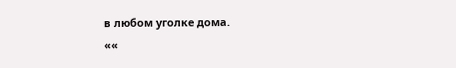в любом уголке дома.
««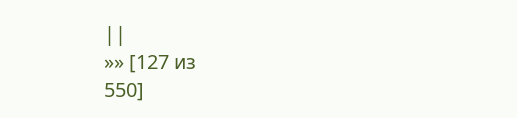||
»» [127 из
550]